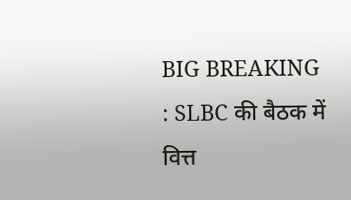BIG BREAKING : SLBC की बैठक में वित्त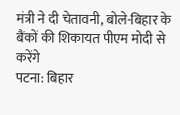मंत्री ने दी चेतावनी, बोले-बिहार के बैंकों की शिकायत पीएम मोदी से करेंगे
पटना: बिहार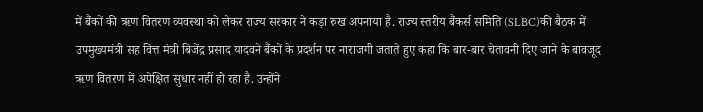में बैंकों की ऋण वितरण व्यवस्था को लेकर राज्य सरकार ने कड़ा रुख अपनाया है. राज्य स्तरीय बैंकर्स समिति (SLBC)की बैठक में उपमुख्यमंत्री सह वित्त मंत्री बिजेंद्र प्रसाद यादवने बैंकों के प्रदर्शन पर नाराजगी जताते हुए कहा कि बार-बार चेतावनी दिए जाने के बावजूद ऋण वितरण में अपेक्षित सुधार नहीं हो रहा है. उन्होंने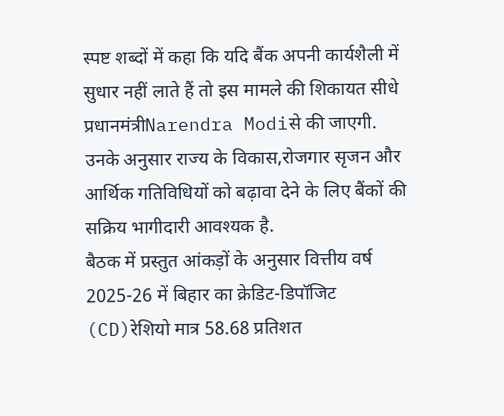स्पष्ट शब्दों में कहा कि यदि बैंक अपनी कार्यशैली में सुधार नहीं लाते हैं तो इस मामले की शिकायत सीधे प्रधानमंत्रीNarendra Modiसे की जाएगी. उनके अनुसार राज्य के विकास,रोजगार सृजन और आर्थिक गतिविधियों को बढ़ावा देने के लिए बैंकों की सक्रिय भागीदारी आवश्यक है.
बैठक में प्रस्तुत आंकड़ों के अनुसार वित्तीय वर्ष 2025-26 में बिहार का क्रेडिट-डिपॉजिट (CD)रेशियो मात्र 58.68 प्रतिशत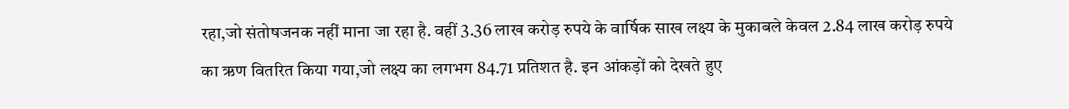रहा,जो संतोषजनक नहीं माना जा रहा है. वहीं 3.36 लाख करोड़ रुपये के वार्षिक साख लक्ष्य के मुकाबले केवल 2.84 लाख करोड़ रुपये का ऋण वितरित किया गया,जो लक्ष्य का लगभग 84.71 प्रतिशत है. इन आंकड़ों को देखते हुए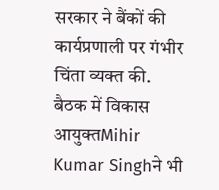सरकार ने बैंकों की कार्यप्रणाली पर गंभीर चिंता व्यक्त की.
बैठक में विकास आयुक्तMihir Kumar Singhने भी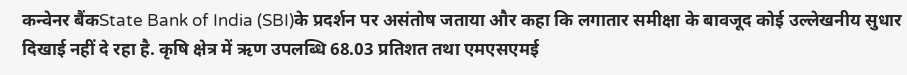कन्वेनर बैंकState Bank of India (SBI)के प्रदर्शन पर असंतोष जताया और कहा कि लगातार समीक्षा के बावजूद कोई उल्लेखनीय सुधार दिखाई नहीं दे रहा है. कृषि क्षेत्र में ऋण उपलब्धि 68.03 प्रतिशत तथा एमएसएमई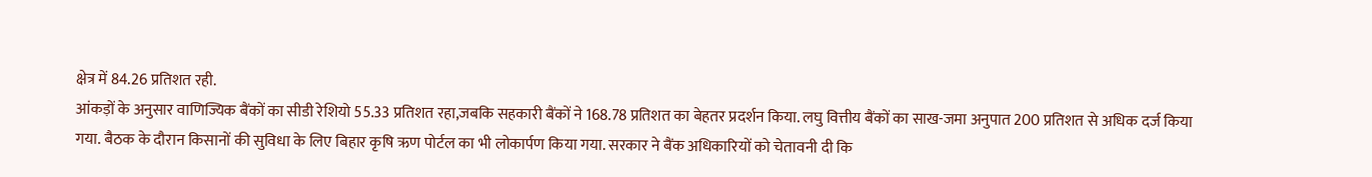क्षेत्र में 84.26 प्रतिशत रही.
आंकड़ों के अनुसार वाणिज्यिक बैंकों का सीडी रेशियो 55.33 प्रतिशत रहा,जबकि सहकारी बैंकों ने 168.78 प्रतिशत का बेहतर प्रदर्शन किया. लघु वित्तीय बैंकों का साख-जमा अनुपात 200 प्रतिशत से अधिक दर्ज किया गया. बैठक के दौरान किसानों की सुविधा के लिए बिहार कृषि ऋण पोर्टल का भी लोकार्पण किया गया. सरकार ने बैंक अधिकारियों को चेतावनी दी कि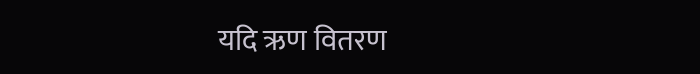यदि ऋण वितरण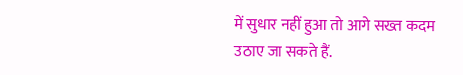में सुधार नहीं हुआ तो आगे सख्त कदम उठाए जा सकते हैं.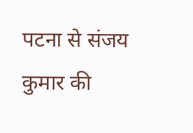पटना से संजय कुमार की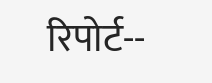रिपोर्ट--